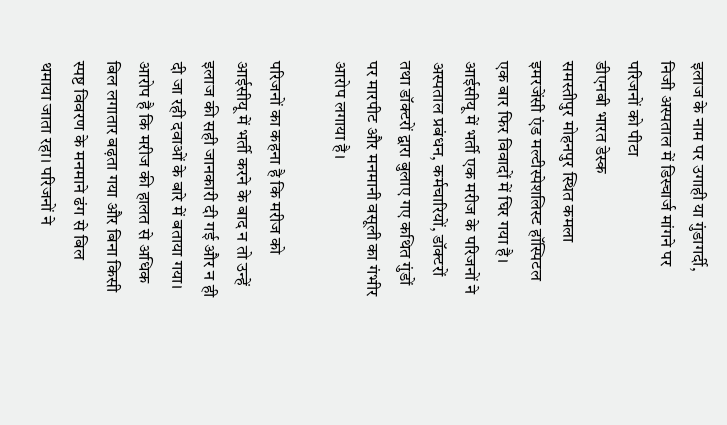इलाज के नाम पर उगाही या गुंडागर्दी, निजी अस्पताल में डिस्चार्ज मांगने पर परिजनों को पीटा
डीएनबी भारत डेस्क
समस्तीपुर मोहनपुर स्थित कमला इमरजेंसी एंड मल्टीस्पेशलिस्ट हॉस्पिटल एक बार फिर विवादों में घिर गया है। आईसीयू में भर्ती एक मरीज के परिजनों ने अस्पताल प्रबंधन, कर्मचारियों, डॉक्टरों तथा डॉक्टरों द्वारा बुलाए गए कथित गुंडों पर मारपीट और मनमानी वसूली का गंभीर आरोप लगाया है।

परिजनों का कहना है कि मरीज को आईसीयू में भर्ती करने के बाद न तो उन्हें इलाज की सही जानकारी दी गई और न ही दी जा रही दवाओं के बारे में बताया गया। आरोप है कि मरीज की हालत से अधिक बिल लगातार बढ़ता गया और बिना किसी स्पष्ट विवरण के मनमाने ढंग से बिल थमाया जाता रहा। परिजनों ने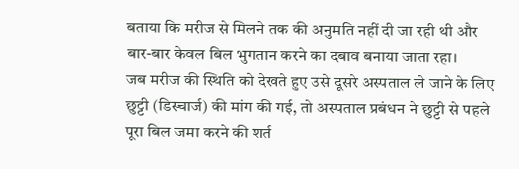बताया कि मरीज से मिलने तक की अनुमति नहीं दी जा रही थी और बार-बार केवल बिल भुगतान करने का दबाव बनाया जाता रहा।
जब मरीज की स्थिति को देखते हुए उसे दूसरे अस्पताल ले जाने के लिए छुट्टी (डिस्चार्ज) की मांग की गई, तो अस्पताल प्रबंधन ने छुट्टी से पहले पूरा बिल जमा करने की शर्त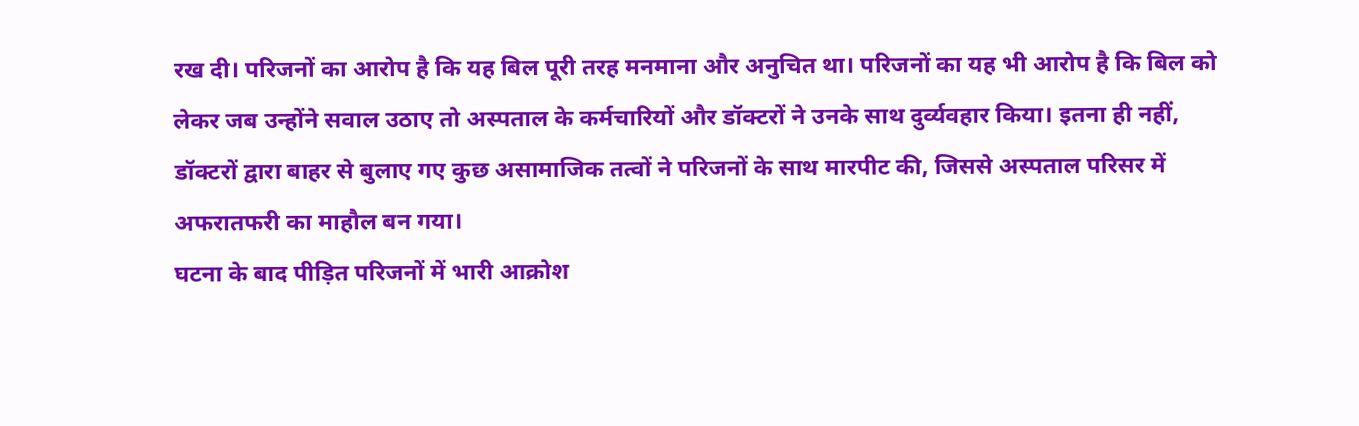रख दी। परिजनों का आरोप है कि यह बिल पूरी तरह मनमाना और अनुचित था। परिजनों का यह भी आरोप है कि बिल को लेकर जब उन्होंने सवाल उठाए तो अस्पताल के कर्मचारियों और डॉक्टरों ने उनके साथ दुर्व्यवहार किया। इतना ही नहीं, डॉक्टरों द्वारा बाहर से बुलाए गए कुछ असामाजिक तत्वों ने परिजनों के साथ मारपीट की, जिससे अस्पताल परिसर में अफरातफरी का माहौल बन गया।
घटना के बाद पीड़ित परिजनों में भारी आक्रोश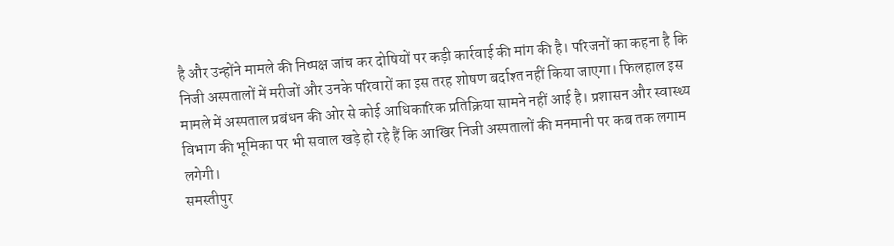है और उन्होंने मामले की निष्पक्ष जांच कर दोषियों पर कड़ी कार्रवाई की मांग की है। परिजनों का कहना है कि निजी अस्पतालों में मरीजों और उनके परिवारों का इस तरह शोषण बर्दाश्त नहीं किया जाएगा। फिलहाल इस मामले में अस्पताल प्रबंधन की ओर से कोई आधिकारिक प्रतिक्रिया सामने नहीं आई है। प्रशासन और स्वास्थ्य विभाग की भूमिका पर भी सवाल खड़े हो रहे हैं कि आखिर निजी अस्पतालों की मनमानी पर कब तक लगाम लगेगी।
समस्तीपुर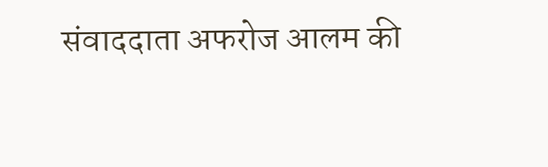संवाददाता अफरोज आलम की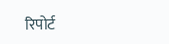रिपोर्ट